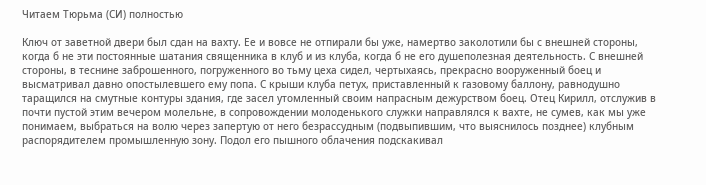Читаем Тюрьма (СИ) полностью

Ключ от заветной двери был сдан на вахту. Ее и вовсе не отпирали бы уже, намертво заколотили бы с внешней стороны, когда б не эти постоянные шатания священника в клуб и из клуба, когда б не его душеполезная деятельность. С внешней стороны, в теснине заброшенного, погруженного во тьму цеха сидел, чертыхаясь, прекрасно вооруженный боец и высматривал давно опостылевшего ему попа. С крыши клуба петух, приставленный к газовому баллону, равнодушно таращился на смутные контуры здания, где засел утомленный своим напрасным дежурством боец. Отец Кирилл, отслужив в почти пустой этим вечером молельне, в сопровождении молоденького служки направлялся к вахте, не сумев, как мы уже понимаем, выбраться на волю через запертую от него безрассудным (подвыпившим, что выяснилось позднее) клубным распорядителем промышленную зону. Подол его пышного облачения подскакивал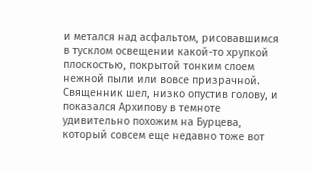и метался над асфальтом, рисовавшимся в тусклом освещении какой-то хрупкой плоскостью, покрытой тонким слоем нежной пыли или вовсе призрачной. Священник шел, низко опустив голову, и показался Архипову в темноте удивительно похожим на Бурцева, который совсем еще недавно тоже вот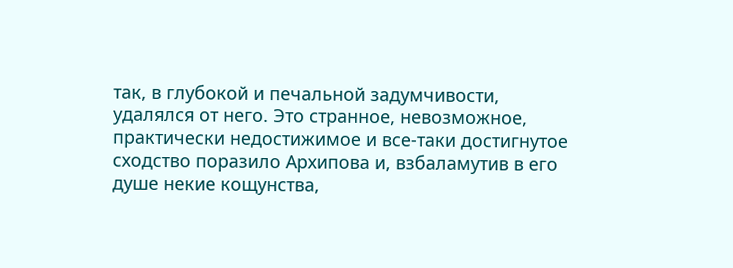так, в глубокой и печальной задумчивости, удалялся от него. Это странное, невозможное, практически недостижимое и все-таки достигнутое сходство поразило Архипова и, взбаламутив в его душе некие кощунства,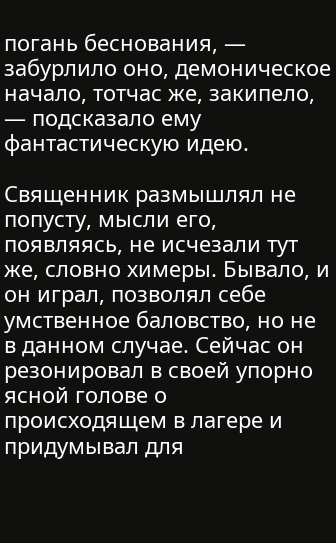погань беснования, — забурлило оно, демоническое начало, тотчас же, закипело, — подсказало ему фантастическую идею.

Священник размышлял не попусту, мысли его, появляясь, не исчезали тут же, словно химеры. Бывало, и он играл, позволял себе умственное баловство, но не в данном случае. Сейчас он резонировал в своей упорно ясной голове о происходящем в лагере и придумывал для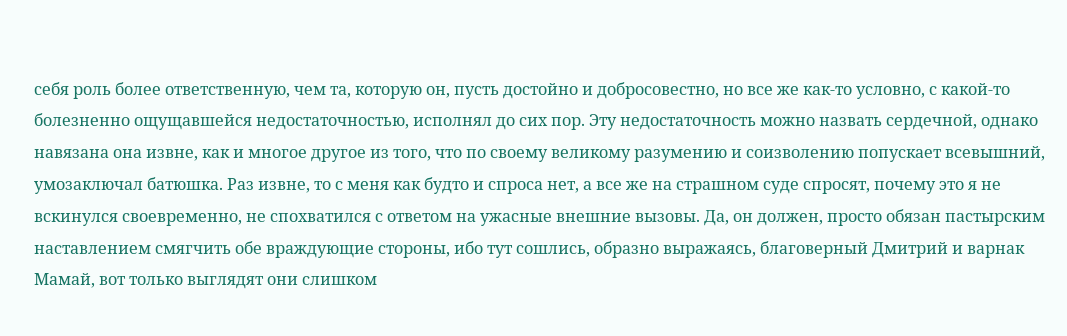себя роль более ответственную, чем та, которую он, пусть достойно и добросовестно, но все же как-то условно, с какой-то болезненно ощущавшейся недостаточностью, исполнял до сих пор. Эту недостаточность можно назвать сердечной, однако навязана она извне, как и многое другое из того, что по своему великому разумению и соизволению попускает всевышний, умозаключал батюшка. Раз извне, то с меня как будто и спроса нет, а все же на страшном суде спросят, почему это я не вскинулся своевременно, не спохватился с ответом на ужасные внешние вызовы. Да, он должен, просто обязан пастырским наставлением смягчить обе враждующие стороны, ибо тут сошлись, образно выражаясь, благоверный Дмитрий и варнак Мамай, вот только выглядят они слишком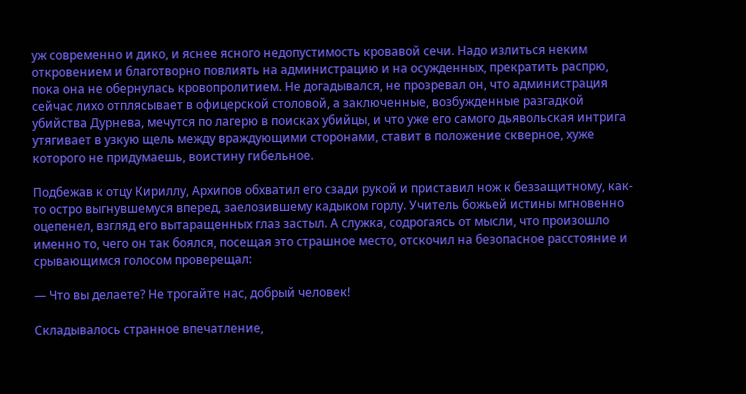уж современно и дико, и яснее ясного недопустимость кровавой сечи. Надо излиться неким откровением и благотворно повлиять на администрацию и на осужденных, прекратить распрю, пока она не обернулась кровопролитием. Не догадывался, не прозревал он, что администрация сейчас лихо отплясывает в офицерской столовой, а заключенные, возбужденные разгадкой убийства Дурнева, мечутся по лагерю в поисках убийцы, и что уже его самого дьявольская интрига утягивает в узкую щель между враждующими сторонами, ставит в положение скверное, хуже которого не придумаешь, воистину гибельное.

Подбежав к отцу Кириллу, Архипов обхватил его сзади рукой и приставил нож к беззащитному, как-то остро выгнувшемуся вперед, заелозившему кадыком горлу. Учитель божьей истины мгновенно оцепенел, взгляд его вытаращенных глаз застыл. А служка, содрогаясь от мысли, что произошло именно то, чего он так боялся, посещая это страшное место, отскочил на безопасное расстояние и срывающимся голосом проверещал:

— Что вы делаете? Не трогайте нас, добрый человек!

Складывалось странное впечатление,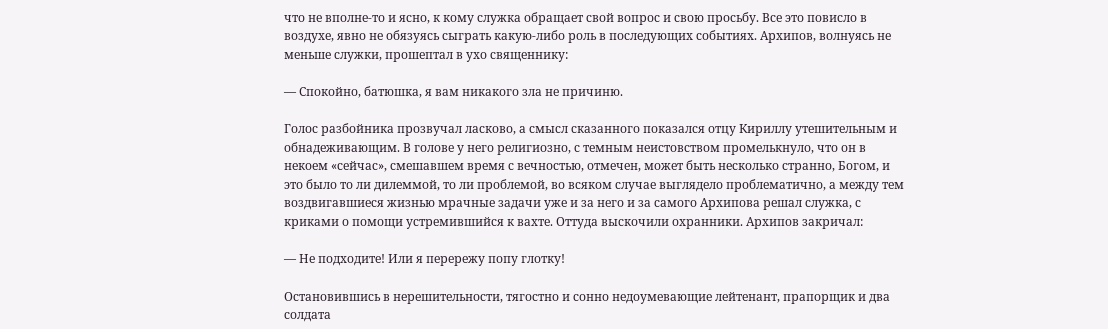что не вполне-то и ясно, к кому служка обращает свой вопрос и свою просьбу. Все это повисло в воздухе, явно не обязуясь сыграть какую-либо роль в последующих событиях. Архипов, волнуясь не меньше служки, прошептал в ухо священнику:

— Спокойно, батюшка, я вам никакого зла не причиню.

Голос разбойника прозвучал ласково, а смысл сказанного показался отцу Кириллу утешительным и обнадеживающим. В голове у него религиозно, с темным неистовством промелькнуло, что он в некоем «сейчас», смешавшем время с вечностью, отмечен, может быть несколько странно, Богом, и это было то ли дилеммой, то ли проблемой, во всяком случае выглядело проблематично, а между тем воздвигавшиеся жизнью мрачные задачи уже и за него и за самого Архипова решал служка, с криками о помощи устремившийся к вахте. Оттуда выскочили охранники. Архипов закричал:

— Не подходите! Или я перережу попу глотку!

Остановившись в нерешительности, тягостно и сонно недоумевающие лейтенант, прапорщик и два солдата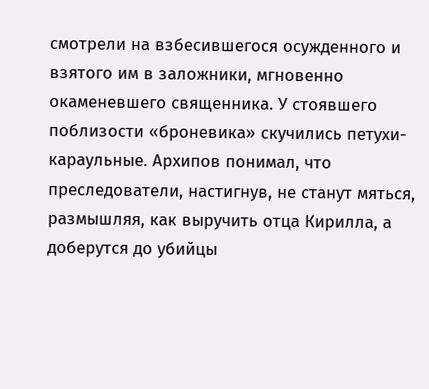смотрели на взбесившегося осужденного и взятого им в заложники, мгновенно окаменевшего священника. У стоявшего поблизости «броневика» скучились петухи-караульные. Архипов понимал, что преследователи, настигнув, не станут мяться, размышляя, как выручить отца Кирилла, а доберутся до убийцы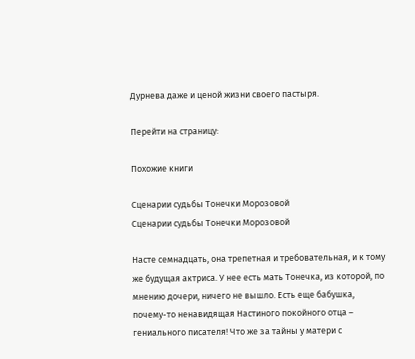Дурнева даже и ценой жизни своего пастыря.

Перейти на страницу:

Похожие книги

Сценарии судьбы Тонечки Морозовой
Сценарии судьбы Тонечки Морозовой

Насте семнадцать, она трепетная и требовательная, и к тому же будущая актриса. У нее есть мать Тонечка, из которой, по мнению дочери, ничего не вышло. Есть еще бабушка, почему-то ненавидящая Настиного покойного отца – гениального писателя! Что же за тайны у матери с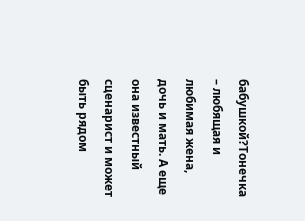бабушкой?Тонечка – любящая и любимая жена, дочь и мать. А еще она известный сценарист и может быть рядом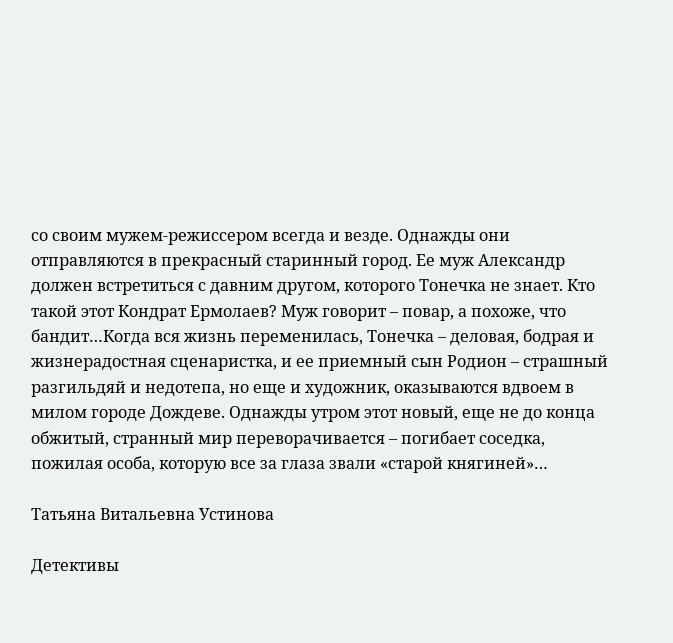со своим мужем-режиссером всегда и везде. Однажды они отправляются в прекрасный старинный город. Ее муж Александр должен встретиться с давним другом, которого Тонечка не знает. Кто такой этот Кондрат Ермолаев? Муж говорит – повар, а похоже, что бандит…Когда вся жизнь переменилась, Тонечка – деловая, бодрая и жизнерадостная сценаристка, и ее приемный сын Родион – страшный разгильдяй и недотепа, но еще и художник, оказываются вдвоем в милом городе Дождеве. Однажды утром этот новый, еще не до конца обжитый, странный мир переворачивается – погибает соседка, пожилая особа, которую все за глаза звали «старой княгиней»…

Татьяна Витальевна Устинова

Детективы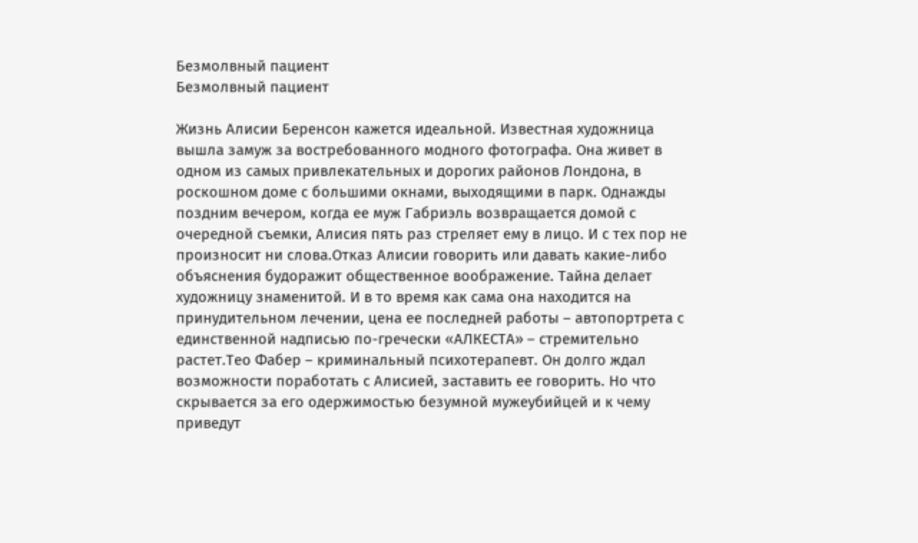Безмолвный пациент
Безмолвный пациент

Жизнь Алисии Беренсон кажется идеальной. Известная художница вышла замуж за востребованного модного фотографа. Она живет в одном из самых привлекательных и дорогих районов Лондона, в роскошном доме с большими окнами, выходящими в парк. Однажды поздним вечером, когда ее муж Габриэль возвращается домой с очередной съемки, Алисия пять раз стреляет ему в лицо. И с тех пор не произносит ни слова.Отказ Алисии говорить или давать какие-либо объяснения будоражит общественное воображение. Тайна делает художницу знаменитой. И в то время как сама она находится на принудительном лечении, цена ее последней работы – автопортрета с единственной надписью по-гречески «АЛКЕСТА» – стремительно растет.Тео Фабер – криминальный психотерапевт. Он долго ждал возможности поработать с Алисией, заставить ее говорить. Но что скрывается за его одержимостью безумной мужеубийцей и к чему приведут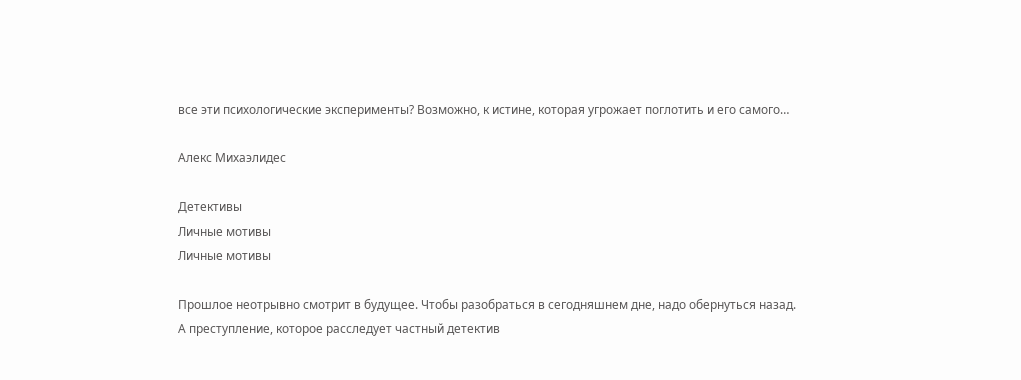все эти психологические эксперименты? Возможно, к истине, которая угрожает поглотить и его самого…

Алекс Михаэлидес

Детективы
Личные мотивы
Личные мотивы

Прошлое неотрывно смотрит в будущее. Чтобы разобраться в сегодняшнем дне, надо обернуться назад. А преступление, которое расследует частный детектив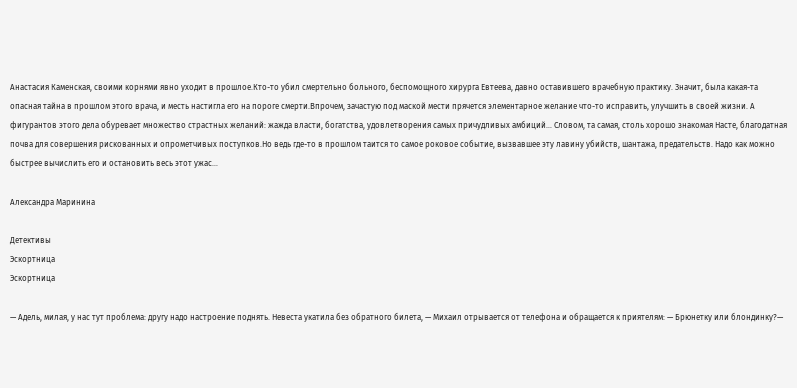Анастасия Каменская, своими корнями явно уходит в прошлое.Кто-то убил смертельно больного, беспомощного хирурга Евтеева, давно оставившего врачебную практику. Значит, была какая-та опасная тайна в прошлом этого врача, и месть настигла его на пороге смерти.Впрочем, зачастую под маской мести прячется элементарное желание что-то исправить, улучшить в своей жизни. А фигурантов этого дела обуревает множество страстных желаний: жажда власти, богатства, удовлетворения самых причудливых амбиций… Словом, та самая, столь хорошо знакомая Насте, благодатная почва для совершения рискованных и опрометчивых поступков.Но ведь где-то в прошлом таится то самое роковое событие, вызвавшее эту лавину убийств, шантажа, предательств. Надо как можно быстрее вычислить его и остановить весь этот ужас…

Александра Маринина

Детективы
Эскортница
Эскортница

— Адель, милая, у нас тут проблема: другу надо настроение поднять. Невеста укатила без обратного билета, — Михаил отрывается от телефона и обращается к приятелям: — Брюнетку или блондинку?—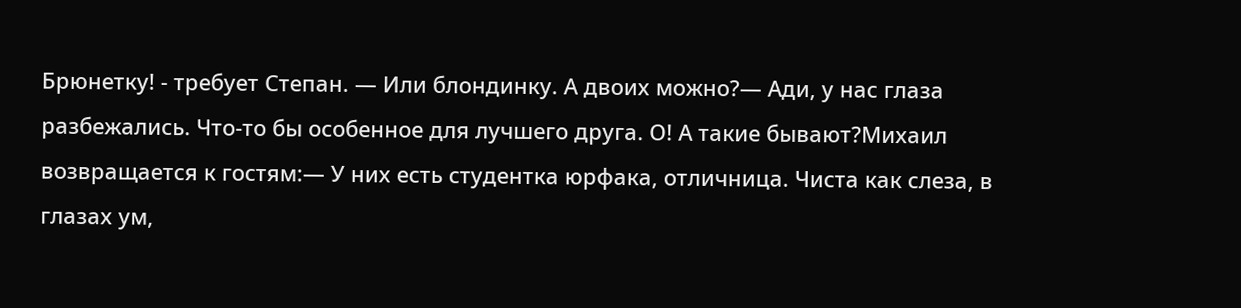Брюнетку! - требует Степан. — Или блондинку. А двоих можно?— Ади, у нас глаза разбежались. Что-то бы особенное для лучшего друга. О! А такие бывают?Михаил возвращается к гостям:— У них есть студентка юрфака, отличница. Чиста как слеза, в глазах ум,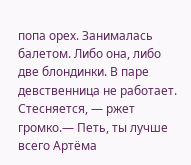попа орех. Занималась балетом. Либо она, либо две блондинки. В паре девственница не работает. Стесняется, — ржет громко.— Петь, ты лучше всего Артёма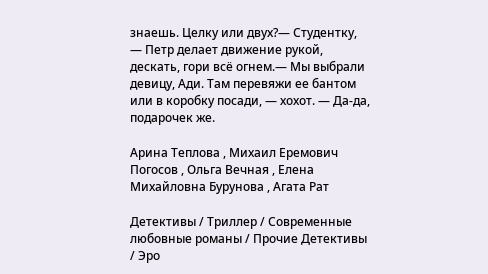знаешь. Целку или двух?— Студентку, — Петр делает движение рукой, дескать, гори всё огнем.— Мы выбрали девицу, Ади. Там перевяжи ее бантом или в коробку посади, — хохот. — Да-да, подарочек же.

Арина Теплова , Михаил Еремович Погосов , Ольга Вечная , Елена Михайловна Бурунова , Агата Рат

Детективы / Триллер / Современные любовные романы / Прочие Детективы / Эро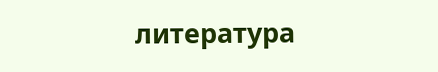литература